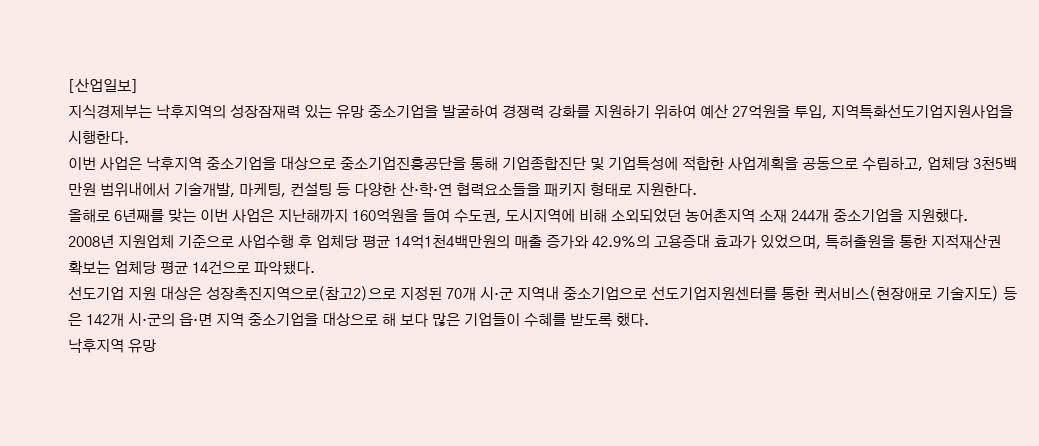[산업일보]
지식경제부는 낙후지역의 성장잠재력 있는 유망 중소기업을 발굴하여 경쟁력 강화를 지원하기 위하여 예산 27억원을 투입, 지역특화선도기업지원사업을 시행한다.
이번 사업은 낙후지역 중소기업을 대상으로 중소기업진흥공단을 통해 기업종합진단 및 기업특성에 적합한 사업계획을 공동으로 수립하고, 업체당 3천5백만원 범위내에서 기술개발, 마케팅, 컨설팅 등 다양한 산·학·연 협력요소들을 패키지 형태로 지원한다.
올해로 6년째를 맞는 이번 사업은 지난해까지 160억원을 들여 수도권, 도시지역에 비해 소외되었던 농어촌지역 소재 244개 중소기업을 지원했다.
2008년 지원업체 기준으로 사업수행 후 업체당 평균 14억1천4백만원의 매출 증가와 42.9%의 고용증대 효과가 있었으며, 특허출원을 통한 지적재산권 확보는 업체당 평균 14건으로 파악됐다.
선도기업 지원 대상은 성장촉진지역으로(참고2)으로 지정된 70개 시·군 지역내 중소기업으로 선도기업지원센터를 통한 퀵서비스(현장애로 기술지도) 등은 142개 시·군의 읍·면 지역 중소기업을 대상으로 해 보다 많은 기업들이 수혜를 받도록 했다.
낙후지역 유망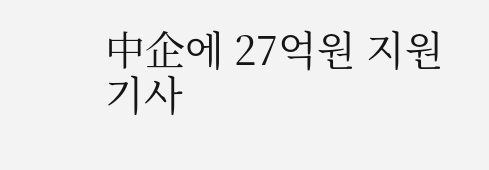中企에 27억원 지원
기사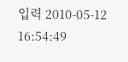입력 2010-05-12 16:54:49